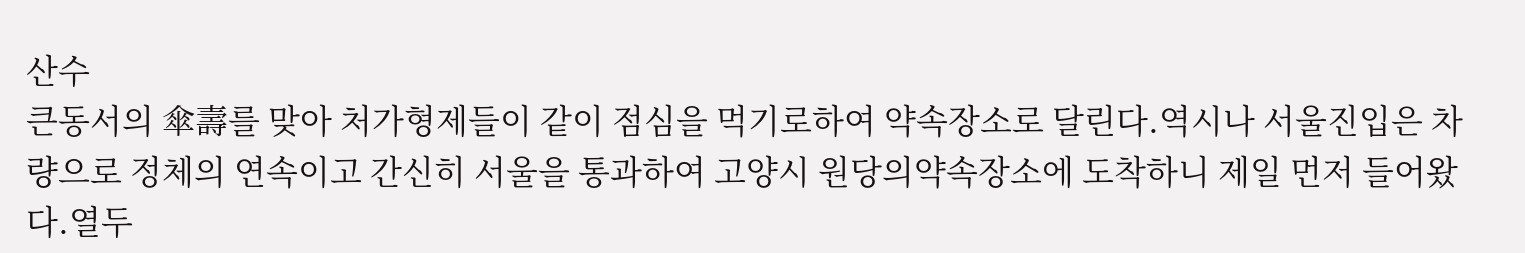산수
큰동서의 傘壽를 맞아 처가형제들이 같이 점심을 먹기로하여 약속장소로 달린다.역시나 서울진입은 차량으로 정체의 연속이고 간신히 서울을 통과하여 고양시 원당의약속장소에 도착하니 제일 먼저 들어왔다.열두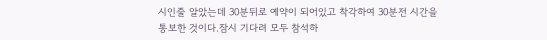시인줄 알았는데 30분뒤로 예약이 되어있고 착각하여 30분전 시간을 통보한 것이다.잠시 기다려 모두 참석하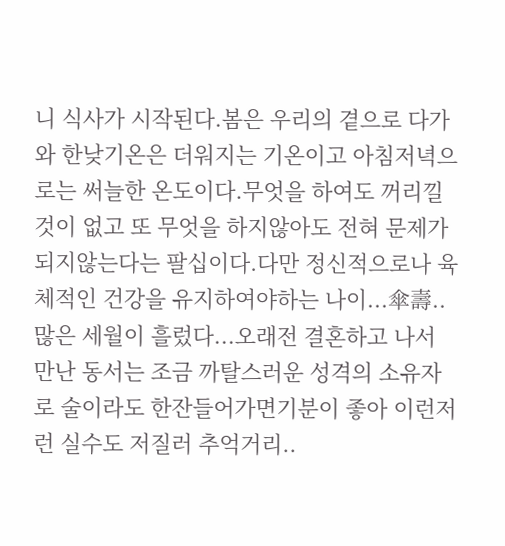니 식사가 시작된다.봄은 우리의 곁으로 다가와 한낮기온은 더워지는 기온이고 아침저녁으로는 써늘한 온도이다.무엇을 하여도 꺼리낄 것이 없고 또 무엇을 하지않아도 전혀 문제가 되지않는다는 팔십이다.다만 정신적으로나 육체적인 건강을 유지하여야하는 나이...傘壽..많은 세월이 흘렀다...오래전 결혼하고 나서 만난 동서는 조금 까탈스러운 성격의 소유자로 술이라도 한잔들어가면기분이 좋아 이런저런 실수도 저질러 추억거리..